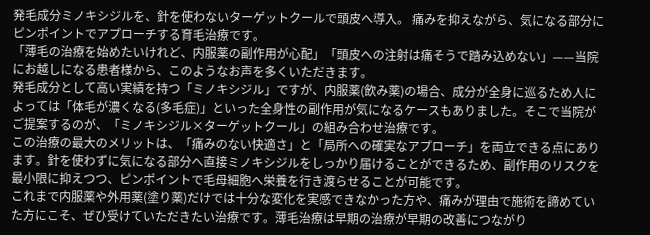発毛成分ミノキシジルを、針を使わないターゲットクールで頭皮へ導入。 痛みを抑えながら、気になる部分にピンポイントでアプローチする育毛治療です。
「薄毛の治療を始めたいけれど、内服薬の副作用が心配」「頭皮への注射は痛そうで踏み込めない」——当院にお越しになる患者様から、このようなお声を多くいただきます。
発毛成分として高い実績を持つ「ミノキシジル」ですが、内服薬(飲み薬)の場合、成分が全身に巡るため人によっては「体毛が濃くなる(多毛症)」といった全身性の副作用が気になるケースもありました。そこで当院がご提案するのが、「ミノキシジル×ターゲットクール」の組み合わせ治療です。
この治療の最大のメリットは、「痛みのない快適さ」と「局所への確実なアプローチ」を両立できる点にあります。針を使わずに気になる部分へ直接ミノキシジルをしっかり届けることができるため、副作用のリスクを最小限に抑えつつ、ピンポイントで毛母細胞へ栄養を行き渡らせることが可能です。
これまで内服薬や外用薬(塗り薬)だけでは十分な変化を実感できなかった方や、痛みが理由で施術を諦めていた方にこそ、ぜひ受けていただきたい治療です。薄毛治療は早期の治療が早期の改善につながり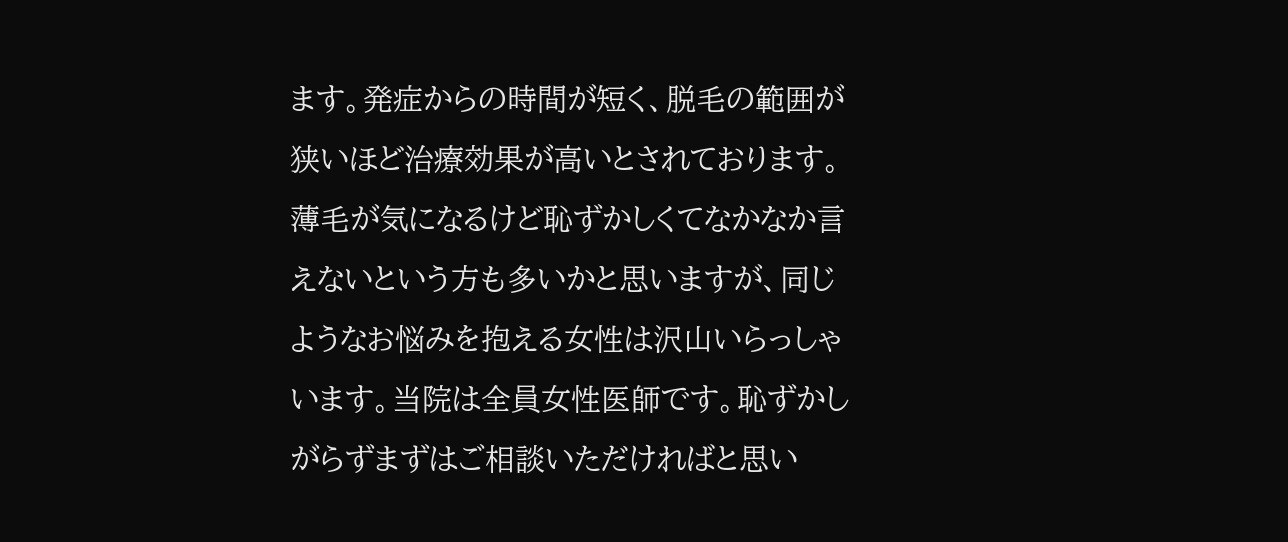ます。発症からの時間が短く、脱毛の範囲が狭いほど治療効果が高いとされております。
薄毛が気になるけど恥ずかしくてなかなか言えないという方も多いかと思いますが、同じようなお悩みを抱える女性は沢山いらっしゃいます。当院は全員女性医師です。恥ずかしがらずまずはご相談いただければと思い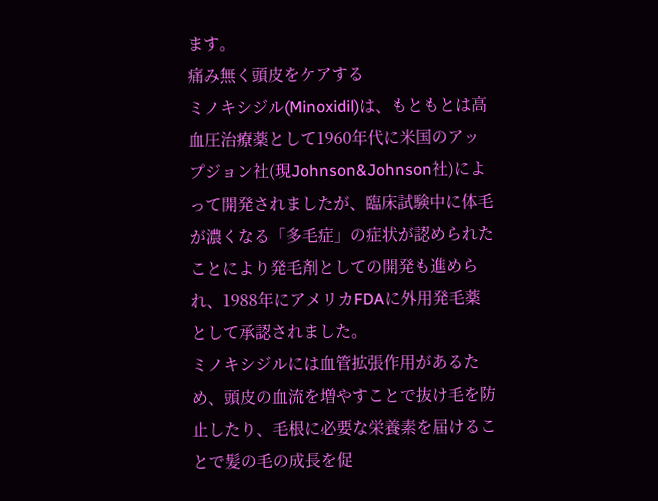ます。
痛み無く頭皮をケアする
ミノキシジル(Minoxidil)は、もともとは高血圧治療薬として1960年代に米国のアップジョン社(現Johnson&Johnson社)によって開発されましたが、臨床試験中に体毛が濃くなる「多毛症」の症状が認められたことにより発毛剤としての開発も進められ、1988年にアメリカFDAに外用発毛薬として承認されました。
ミノキシジルには血管拡張作用があるため、頭皮の血流を増やすことで抜け毛を防止したり、毛根に必要な栄養素を届けることで髪の毛の成長を促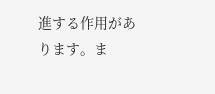進する作用があります。ま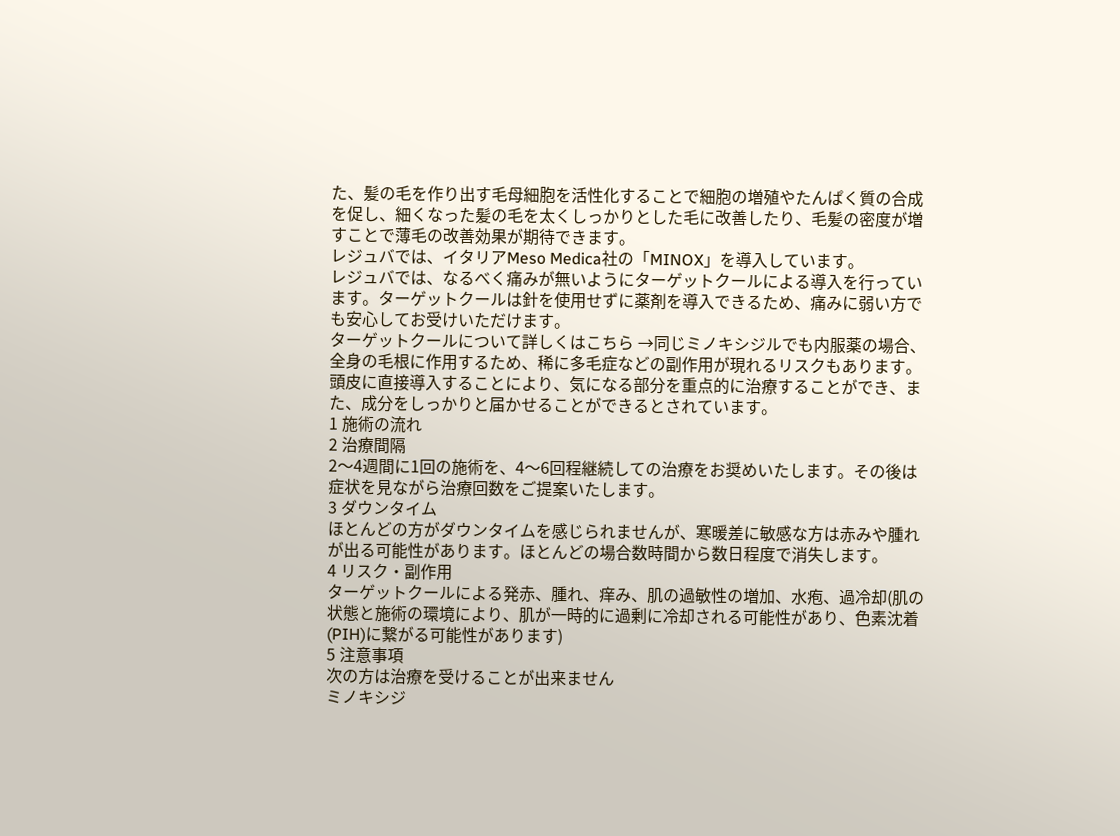た、髪の毛を作り出す毛母細胞を活性化することで細胞の増殖やたんぱく質の合成を促し、細くなった髪の毛を太くしっかりとした毛に改善したり、毛髪の密度が増すことで薄毛の改善効果が期待できます。
レジュバでは、イタリアMeso Medica社の「MINOX」を導入しています。
レジュバでは、なるべく痛みが無いようにターゲットクールによる導入を行っています。ターゲットクールは針を使用せずに薬剤を導入できるため、痛みに弱い方でも安心してお受けいただけます。
ターゲットクールについて詳しくはこちら →同じミノキシジルでも内服薬の場合、全身の毛根に作用するため、稀に多毛症などの副作用が現れるリスクもあります。頭皮に直接導入することにより、気になる部分を重点的に治療することができ、また、成分をしっかりと届かせることができるとされています。
1 施術の流れ
2 治療間隔
2〜4週間に1回の施術を、4〜6回程継続しての治療をお奨めいたします。その後は症状を見ながら治療回数をご提案いたします。
3 ダウンタイム
ほとんどの方がダウンタイムを感じられませんが、寒暖差に敏感な方は赤みや腫れが出る可能性があります。ほとんどの場合数時間から数日程度で消失します。
4 リスク・副作用
ターゲットクールによる発赤、腫れ、痒み、肌の過敏性の増加、水疱、過冷却(肌の状態と施術の環境により、肌が一時的に過剰に冷却される可能性があり、色素沈着(PIH)に繋がる可能性があります)
5 注意事項
次の方は治療を受けることが出来ません
ミノキシジ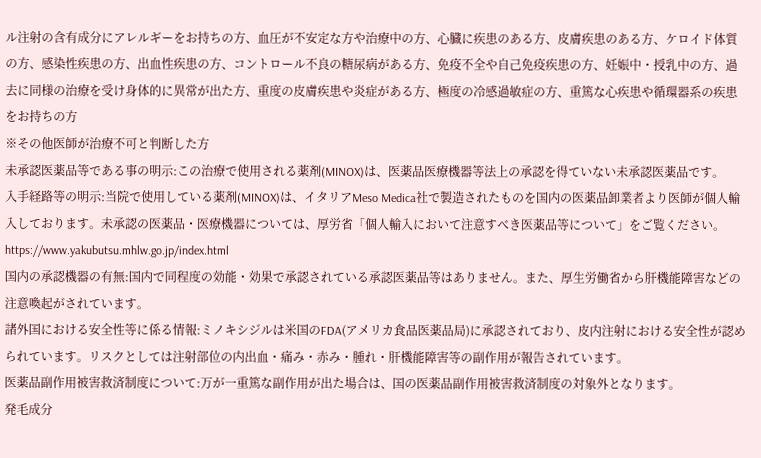ル注射の含有成分にアレルギーをお持ちの方、血圧が不安定な方や治療中の方、心臓に疾患のある方、皮膚疾患のある方、ケロイド体質の方、感染性疾患の方、出血性疾患の方、コントロール不良の糖尿病がある方、免疫不全や自己免疫疾患の方、妊娠中・授乳中の方、過去に同様の治療を受け身体的に異常が出た方、重度の皮膚疾患や炎症がある方、極度の冷感過敏症の方、重篤な心疾患や循環器系の疾患をお持ちの方
※その他医師が治療不可と判断した方
未承認医薬品等である事の明示:この治療で使用される薬剤(MINOX)は、医薬品医療機器等法上の承認を得ていない未承認医薬品です。
入手経路等の明示:当院で使用している薬剤(MINOX)は、イタリアMeso Medica社で製造されたものを国内の医薬品卸業者より医師が個人輸入しております。未承認の医薬品・医療機器については、厚労省「個人輸入において注意すべき医薬品等について」をご覧ください。
https://www.yakubutsu.mhlw.go.jp/index.html
国内の承認機器の有無:国内で同程度の効能・効果で承認されている承認医薬品等はありません。また、厚生労働省から肝機能障害などの注意喚起がされています。
諸外国における安全性等に係る情報:ミノキシジルは米国のFDA(アメリカ食品医薬品局)に承認されており、皮内注射における安全性が認められています。リスクとしては注射部位の内出血・痛み・赤み・腫れ・肝機能障害等の副作用が報告されています。
医薬品副作用被害救済制度について:万が一重篤な副作用が出た場合は、国の医薬品副作用被害救済制度の対象外となります。
発毛成分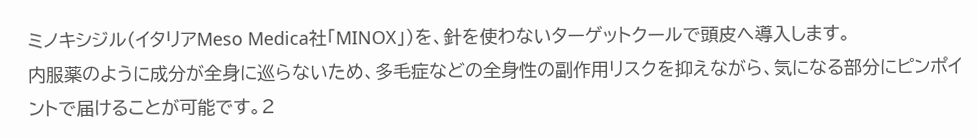ミノキシジル(イタリアMeso Medica社「MINOX」)を、針を使わないターゲットクールで頭皮へ導入します。
内服薬のように成分が全身に巡らないため、多毛症などの全身性の副作用リスクを抑えながら、気になる部分にピンポイントで届けることが可能です。2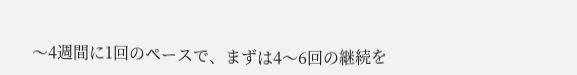〜4週間に1回のペースで、まずは4〜6回の継続を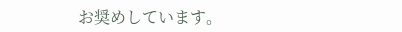お奨めしています。